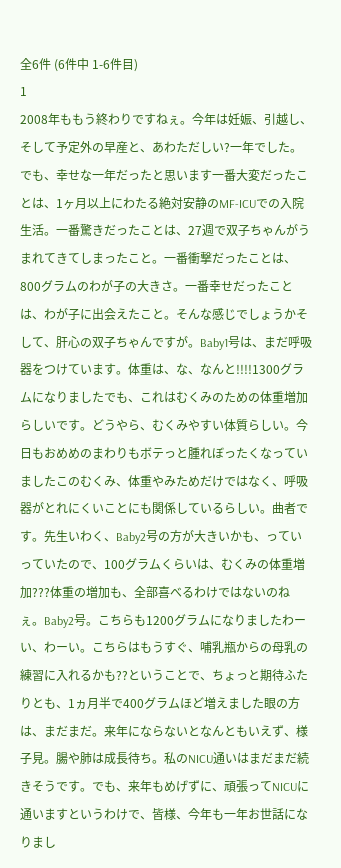全6件 (6件中 1-6件目)
1
2008年ももう終わりですねぇ。今年は妊娠、引越し、そして予定外の早産と、あわただしい?一年でした。でも、幸せな一年だったと思います一番大変だったことは、1ヶ月以上にわたる絶対安静のMF-ICUでの入院生活。一番驚きだったことは、27週で双子ちゃんがうまれてきてしまったこと。一番衝撃だったことは、800グラムのわが子の大きさ。一番幸せだったことは、わが子に出会えたこと。そんな感じでしょうかそして、肝心の双子ちゃんですが。Baby1号は、まだ呼吸器をつけています。体重は、な、なんと!!!!1300グラムになりましたでも、これはむくみのための体重増加らしいです。どうやら、むくみやすい体質らしい。今日もおめめのまわりもボテっと腫れぼったくなっていましたこのむくみ、体重やみためだけではなく、呼吸器がとれにくいことにも関係しているらしい。曲者です。先生いわく、Baby2号の方が大きいかも、っていっていたので、100グラムくらいは、むくみの体重増加???体重の増加も、全部喜べるわけではないのねぇ。Baby2号。こちらも1200グラムになりましたわーい、わーい。こちらはもうすぐ、哺乳瓶からの母乳の練習に入れるかも??ということで、ちょっと期待ふたりとも、1ヵ月半で400グラムほど増えました眼の方は、まだまだ。来年にならないとなんともいえず、様子見。腸や肺は成長待ち。私のNICU通いはまだまだ続きそうです。でも、来年もめげずに、頑張ってNICUに通いますというわけで、皆様、今年も一年お世話になりまし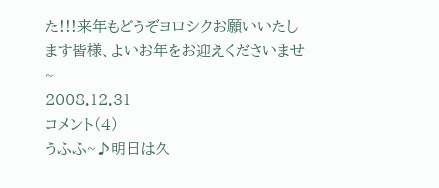た!!!来年もどうぞヨロシクお願いいたします皆様、よいお年をお迎えくださいませ~
2008.12.31
コメント(4)
うふふ~♪明日は久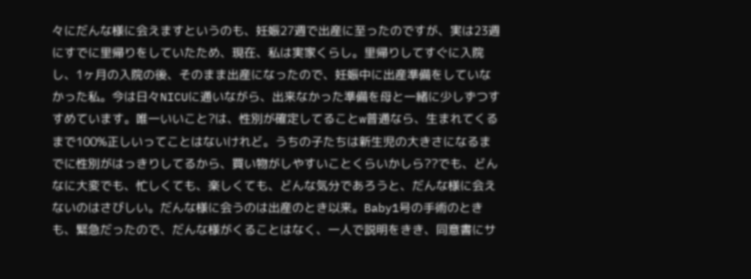々にだんな様に会えますというのも、妊娠27週で出産に至ったのですが、実は23週にすでに里帰りをしていたため、現在、私は実家くらし。里帰りしてすぐに入院し、1ヶ月の入院の後、そのまま出産になったので、妊娠中に出産準備をしていなかった私。今は日々NICUに通いながら、出来なかった準備を母と一緒に少しずつすすめています。唯一いいこと?は、性別が確定してることw普通なら、生まれてくるまで100%正しいってことはないけれど。うちの子たちは新生児の大きさになるまでに性別がはっきりしてるから、買い物がしやすいことくらいかしら??でも、どんなに大変でも、忙しくても、楽しくても、どんな気分であろうと、だんな様に会えないのはさびしい。だんな様に会うのは出産のとき以来。Baby1号の手術のときも、緊急だったので、だんな様がくることはなく、一人で説明をきき、同意書にサ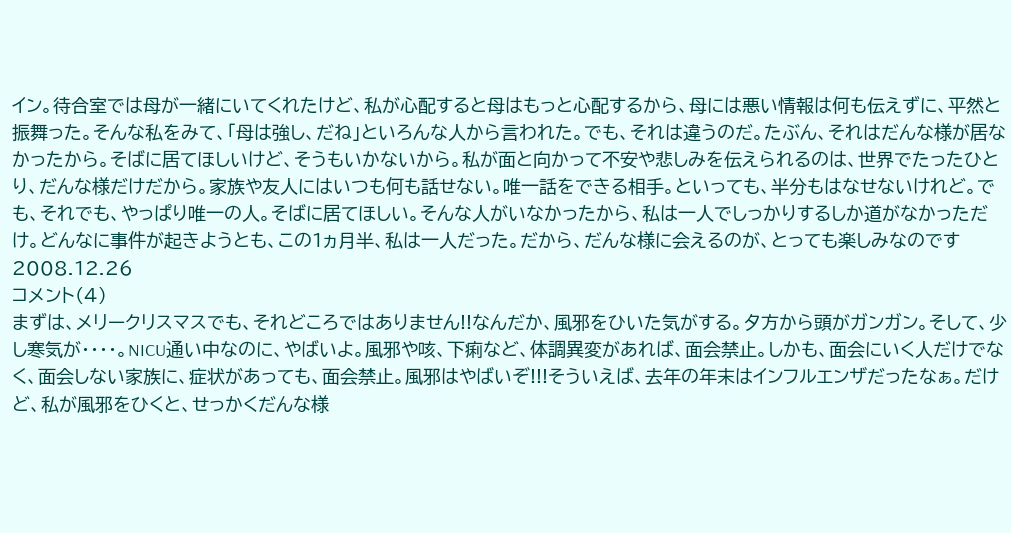イン。待合室では母が一緒にいてくれたけど、私が心配すると母はもっと心配するから、母には悪い情報は何も伝えずに、平然と振舞った。そんな私をみて、「母は強し、だね」といろんな人から言われた。でも、それは違うのだ。たぶん、それはだんな様が居なかったから。そばに居てほしいけど、そうもいかないから。私が面と向かって不安や悲しみを伝えられるのは、世界でたったひとり、だんな様だけだから。家族や友人にはいつも何も話せない。唯一話をできる相手。といっても、半分もはなせないけれど。でも、それでも、やっぱり唯一の人。そばに居てほしい。そんな人がいなかったから、私は一人でしっかりするしか道がなかっただけ。どんなに事件が起きようとも、この1ヵ月半、私は一人だった。だから、だんな様に会えるのが、とっても楽しみなのです
2008.12.26
コメント(4)
まずは、メリークリスマスでも、それどころではありません!!なんだか、風邪をひいた気がする。夕方から頭がガンガン。そして、少し寒気が・・・・。NICU通い中なのに、やばいよ。風邪や咳、下痢など、体調異変があれば、面会禁止。しかも、面会にいく人だけでなく、面会しない家族に、症状があっても、面会禁止。風邪はやばいぞ!!!そういえば、去年の年末はインフルエンザだったなぁ。だけど、私が風邪をひくと、せっかくだんな様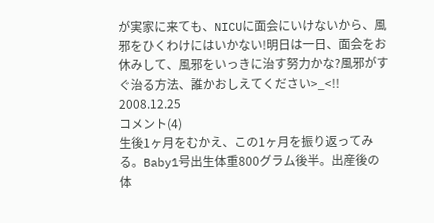が実家に来ても、NICUに面会にいけないから、風邪をひくわけにはいかない!明日は一日、面会をお休みして、風邪をいっきに治す努力かな?風邪がすぐ治る方法、誰かおしえてください>_<!!
2008.12.25
コメント(4)
生後1ヶ月をむかえ、この1ヶ月を振り返ってみる。Baby1号出生体重800グラム後半。出産後の体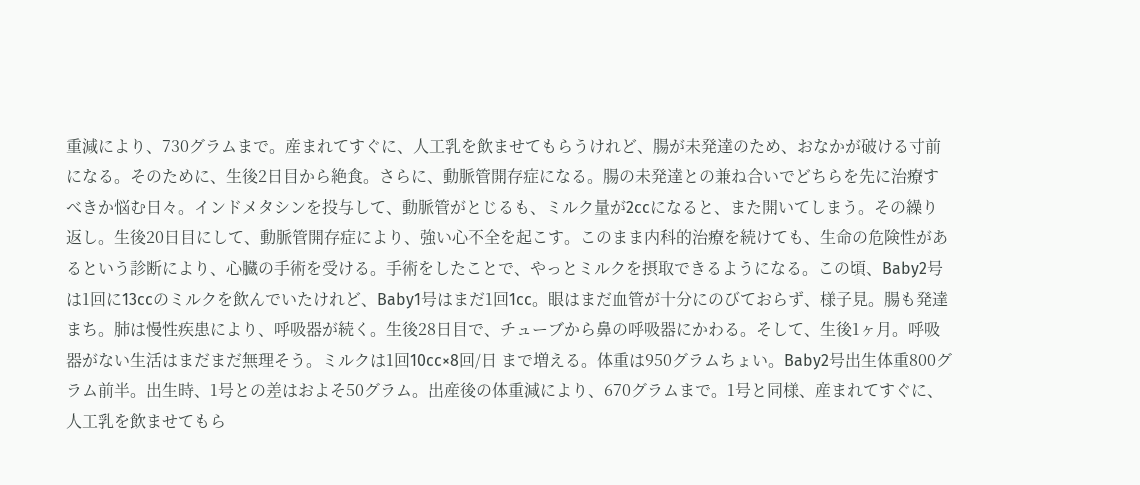重減により、730グラムまで。産まれてすぐに、人工乳を飲ませてもらうけれど、腸が未発達のため、おなかが破ける寸前になる。そのために、生後2日目から絶食。さらに、動脈管開存症になる。腸の未発達との兼ね合いでどちらを先に治療すべきか悩む日々。インドメタシンを投与して、動脈管がとじるも、ミルク量が2ccになると、また開いてしまう。その繰り返し。生後20日目にして、動脈管開存症により、強い心不全を起こす。このまま内科的治療を続けても、生命の危険性があるという診断により、心臓の手術を受ける。手術をしたことで、やっとミルクを摂取できるようになる。この頃、Baby2号は1回に13ccのミルクを飲んでいたけれど、Baby1号はまだ1回1cc。眼はまだ血管が十分にのびておらず、様子見。腸も発達まち。肺は慢性疾患により、呼吸器が続く。生後28日目で、チューブから鼻の呼吸器にかわる。そして、生後1ヶ月。呼吸器がない生活はまだまだ無理そう。ミルクは1回10cc×8回/日 まで増える。体重は950グラムちょい。Baby2号出生体重800グラム前半。出生時、1号との差はおよそ50グラム。出産後の体重減により、670グラムまで。1号と同様、産まれてすぐに、人工乳を飲ませてもら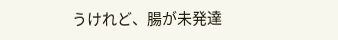うけれど、腸が未発達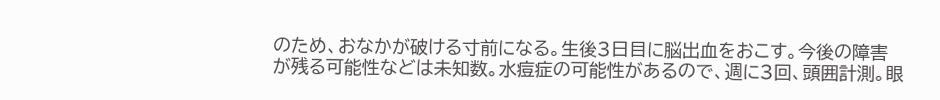のため、おなかが破ける寸前になる。生後3日目に脳出血をおこす。今後の障害が残る可能性などは未知数。水痘症の可能性があるので、週に3回、頭囲計測。眼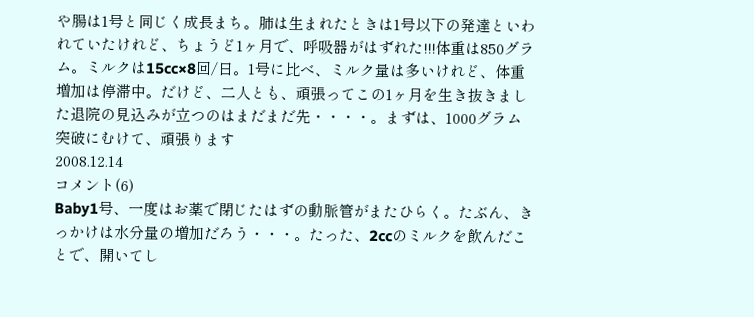や腸は1号と同じく成長まち。肺は生まれたときは1号以下の発達といわれていたけれど、ちょうど1ヶ月で、呼吸器がはずれた!!!体重は850グラム。ミルクは15cc×8回/日。1号に比べ、ミルク量は多いけれど、体重増加は停滞中。だけど、二人とも、頑張ってこの1ヶ月を生き抜きました退院の見込みが立つのはまだまだ先・・・・。まずは、1000グラム突破にむけて、頑張ります
2008.12.14
コメント(6)
Baby1号、一度はお薬で閉じたはずの動脈管がまたひらく。たぶん、きっかけは水分量の増加だろう・・・。たった、2ccのミルクを飲んだことで、開いてし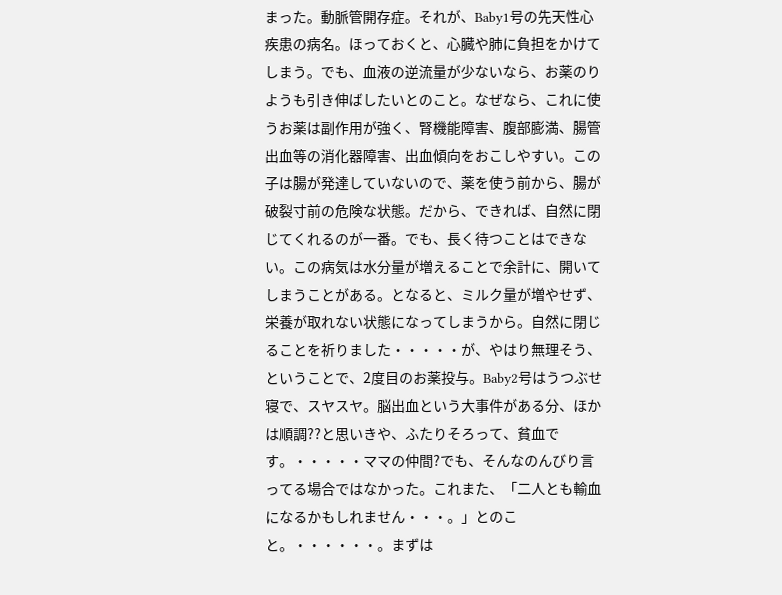まった。動脈管開存症。それが、Baby1号の先天性心疾患の病名。ほっておくと、心臓や肺に負担をかけてしまう。でも、血液の逆流量が少ないなら、お薬のりようも引き伸ばしたいとのこと。なぜなら、これに使うお薬は副作用が強く、腎機能障害、腹部膨満、腸管出血等の消化器障害、出血傾向をおこしやすい。この子は腸が発達していないので、薬を使う前から、腸が破裂寸前の危険な状態。だから、できれば、自然に閉じてくれるのが一番。でも、長く待つことはできない。この病気は水分量が増えることで余計に、開いてしまうことがある。となると、ミルク量が増やせず、栄養が取れない状態になってしまうから。自然に閉じることを祈りました・・・・・が、やはり無理そう、ということで、2度目のお薬投与。Baby2号はうつぶせ寝で、スヤスヤ。脳出血という大事件がある分、ほかは順調??と思いきや、ふたりそろって、貧血です。・・・・・ママの仲間?でも、そんなのんびり言ってる場合ではなかった。これまた、「二人とも輸血になるかもしれません・・・。」とのこと。・・・・・・。まずは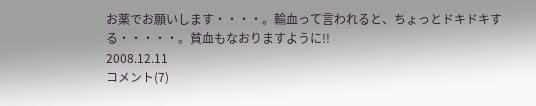お薬でお願いします・・・・。輸血って言われると、ちょっとドキドキする・・・・・。貧血もなおりますように!!
2008.12.11
コメント(7)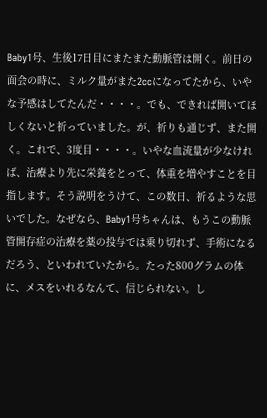Baby1号、生後17日目にまたまた動脈管は開く。前日の面会の時に、ミルク量がまた2ccになってたから、いやな予感はしてたんだ・・・・。でも、できれば開いてほしくないと祈っていました。が、祈りも通じず、また開く。これで、3度目・・・・。いやな血流量が少なければ、治療より先に栄養をとって、体重を増やすことを目指します。そう説明をうけて、この数日、祈るような思いでした。なぜなら、Baby1号ちゃんは、もうこの動脈管開存症の治療を薬の投与では乗り切れず、手術になるだろう、といわれていたから。たった800グラムの体に、メスをいれるなんて、信じられない。し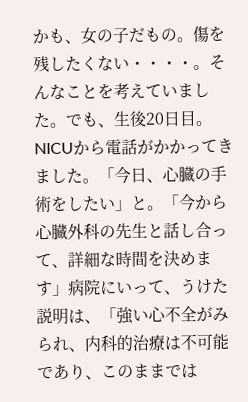かも、女の子だもの。傷を残したくない・・・・。そんなことを考えていました。でも、生後20日目。NICUから電話がかかってきました。「今日、心臓の手術をしたい」と。「今から心臓外科の先生と話し合って、詳細な時間を決めます」病院にいって、うけた説明は、「強い心不全がみられ、内科的治療は不可能であり、このままでは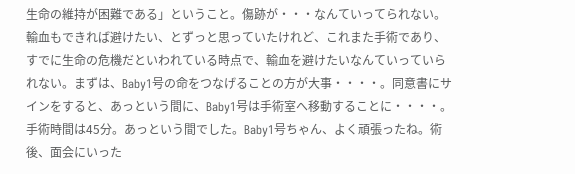生命の維持が困難である」ということ。傷跡が・・・なんていってられない。輸血もできれば避けたい、とずっと思っていたけれど、これまた手術であり、すでに生命の危機だといわれている時点で、輸血を避けたいなんていっていられない。まずは、Baby1号の命をつなげることの方が大事・・・・。同意書にサインをすると、あっという間に、Baby1号は手術室へ移動することに・・・・。手術時間は45分。あっという間でした。Baby1号ちゃん、よく頑張ったね。術後、面会にいった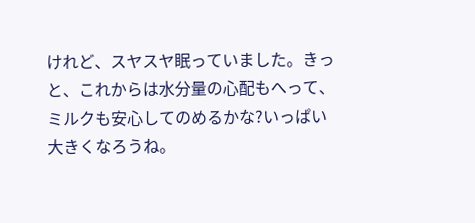けれど、スヤスヤ眠っていました。きっと、これからは水分量の心配もへって、ミルクも安心してのめるかな?いっぱい大きくなろうね。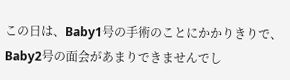この日は、Baby1号の手術のことにかかりきりで、Baby2号の面会があまりできませんでし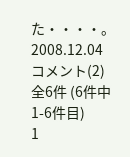た・・・・。
2008.12.04
コメント(2)
全6件 (6件中 1-6件目)
1